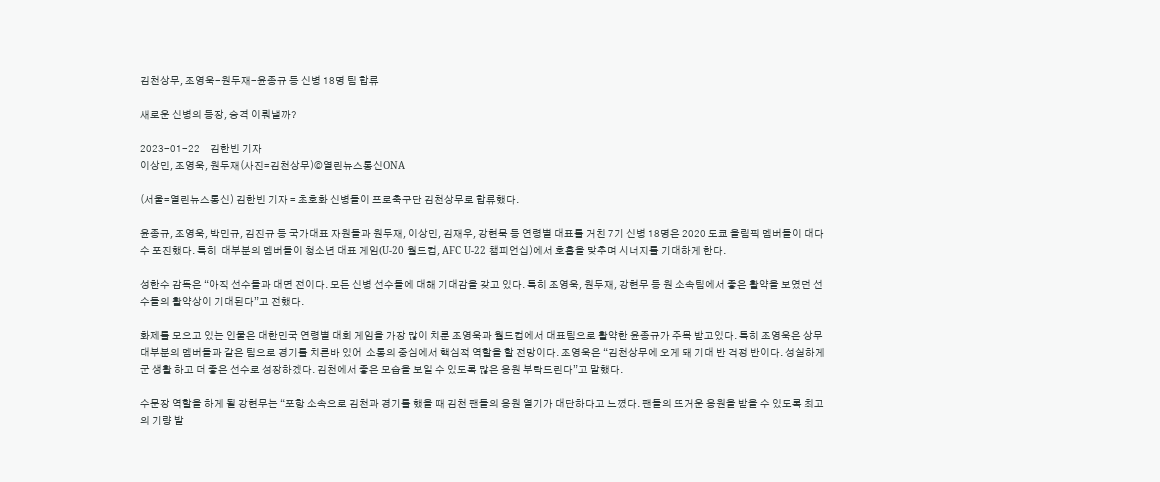김천상무, 조영욱-원두재-윤종규 등 신병 18명 팀 합류

새로운 신병의 등장, 승격 이뤄낼까?

2023-01-22     김한빈 기자
이상민, 조영욱, 원두재(사진=김천상무)©열린뉴스통신ONA

(서울=열린뉴스통신) 김한빈 기자 = 초호화 신병들이 프로축구단 김천상무로 합류했다.

윤종규, 조영욱, 박민규, 김진규 등 국가대표 자원들과 원두재, 이상민, 김재우, 강현묵 등 연령별 대표를 거친 7기 신병 18명은 2020 도쿄 올림픽 멤버들이 대다수 포진했다. 특히  대부분의 멤버들이 청소년 대표 게임(U-20 월드컵, AFC U-22 챔피언십)에서 호흡을 맞추며 시너지를 기대하게 한다.

성한수 감독은 “아직 선수들과 대면 전이다. 모든 신병 선수들에 대해 기대감을 갖고 있다. 특히 조영욱, 원두재, 강현무 등 원 소속팀에서 좋은 활약을 보였던 선수들의 활약상이 기대된다”고 전했다.

화제를 모으고 있는 인물은 대한민국 연령별 대회 게임을 가장 많이 치룬 조영욱과 월드컵에서 대표팀으로 활약한 윤종규가 주목 받고있다. 특히 조영욱은 상무 대부분의 멤버들과 같은 팀으로 경기를 치른바 있어  소통의 중심에서 핵심적 역할을 할 전망이다. 조영욱은 “김천상무에 오게 돼 기대 반 걱정 반이다. 성실하게 군 생활 하고 더 좋은 선수로 성장하겠다. 김천에서 좋은 모습을 보일 수 있도록 많은 응원 부탁드린다”고 말했다.

수문장 역할을 하게 될 강현무는 “포항 소속으로 김천과 경기를 했을 때 김천 팬들의 응원 열기가 대단하다고 느꼈다. 팬들의 뜨거운 응원을 받을 수 있도록 최고의 기량 발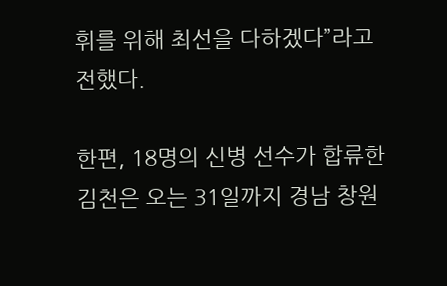휘를 위해 최선을 다하겠다”라고 전했다.

한편, 18명의 신병 선수가 합류한 김천은 오는 31일까지 경남 창원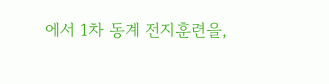에서 1차 동계 전지훈련을,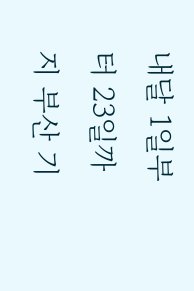내달 1일부터 23일까지 부산 기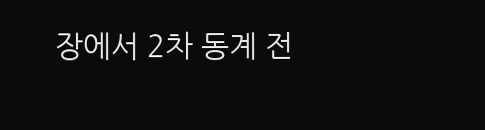장에서 2차 동계 전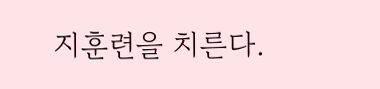지훈련을 치른다.